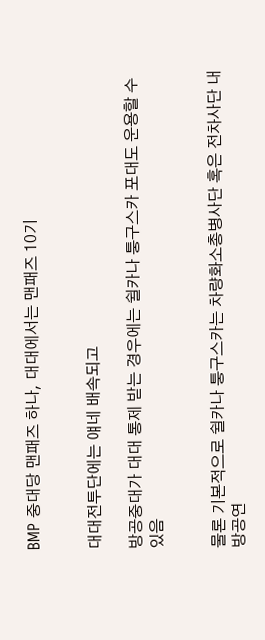BMP 중대당 맨패즈 하나, 대대에서는 맨패즈 10기


대대전투단에는 얘네 배속되고

방공중대가 대대 통제 받는 경우에는 쉴카나 퉁구스카 포대도 운용할 수 있음


물론 기본적으로 쉴카나 퉁구스카는 차량화소총병사단 혹은 전차사단 내 방공연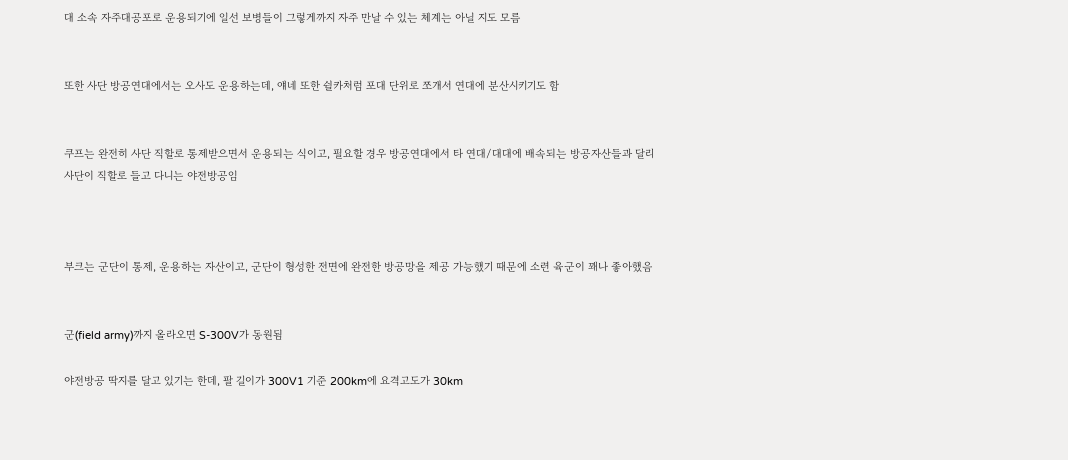대 소속 자주대공포로 운용되기에 일선 보병들이 그렇게까지 자주 만날 수 있는 체계는 아닐 지도 모름


또한 사단 방공연대에서는 오사도 운용하는데, 얘네 또한 쉴카처럼 포대 단위로 쪼개서 연대에 분산시키기도 함


쿠프는 완전히 사단 직할로 통제받으면서 운용되는 식이고, 필요할 경우 방공연대에서 타 연대/대대에 배속되는 방공자산들과 달리 사단이 직할로 들고 다니는 야전방공임



부크는 군단이 통제, 운용하는 자산이고, 군단이 형성한 전면에 완전한 방공망을 제공 가능했기 때문에 소련 육군이 꽤나 좋아했음


군(field army)까지 올라오면 S-300V가 동원됨

야전방공 딱지를 달고 있기는 한데, 팔 길이가 300V1 기준 200km에 요격고도가 30km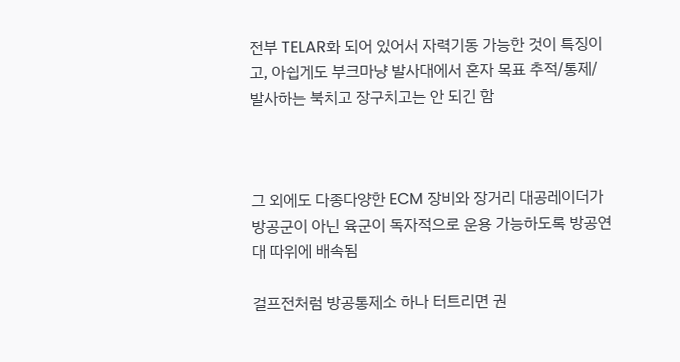전부 TELAR화 되어 있어서 자력기동 가능한 것이 특징이고, 아쉽게도 부크마냥 발사대에서 혼자 목표 추적/통제/발사하는 북치고 장구치고는 안 되긴 함



그 외에도 다종다양한 ECM 장비와 장거리 대공레이더가 방공군이 아닌 육군이 독자적으로 운용 가능하도록 방공연대 따위에 배속됨

걸프전처럼 방공통제소 하나 터트리면 권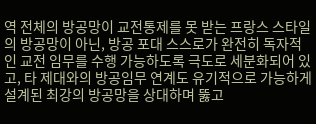역 전체의 방공망이 교전통제를 못 받는 프랑스 스타일의 방공망이 아닌, 방공 포대 스스로가 완전히 독자적인 교전 임무를 수행 가능하도록 극도로 세분화되어 있고, 타 제대와의 방공임무 연계도 유기적으로 가능하게 설계된 최강의 방공망을 상대하며 뚫고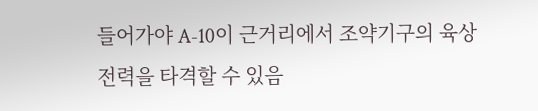들어가야 A-10이 근거리에서 조약기구의 육상 전력을 타격할 수 있음